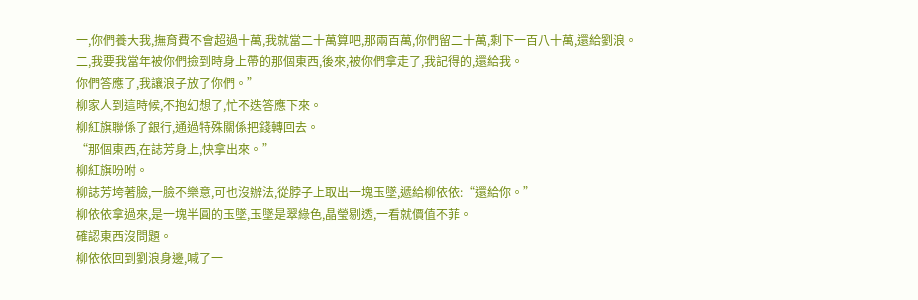一,你們養大我,撫育費不會超過十萬,我就當二十萬算吧,那兩百萬,你們留二十萬,剩下一百八十萬,還給劉浪。
二,我要我當年被你們撿到時身上帶的那個東西,後來,被你們拿走了,我記得的,還給我。
你們答應了,我讓浪子放了你們。”
柳家人到這時候,不抱幻想了,忙不迭答應下來。
柳紅旗聯係了銀行,通過特殊關係把錢轉回去。
“那個東西,在誌芳身上,快拿出來。”
柳紅旗吩咐。
柳誌芳垮著臉,一臉不樂意,可也沒辦法,從脖子上取出一塊玉墜,遞給柳依依:“還給你。”
柳依依拿過來,是一塊半圓的玉墜,玉墜是翠綠色,晶瑩剔透,一看就價值不菲。
確認東西沒問題。
柳依依回到劉浪身邊,喊了一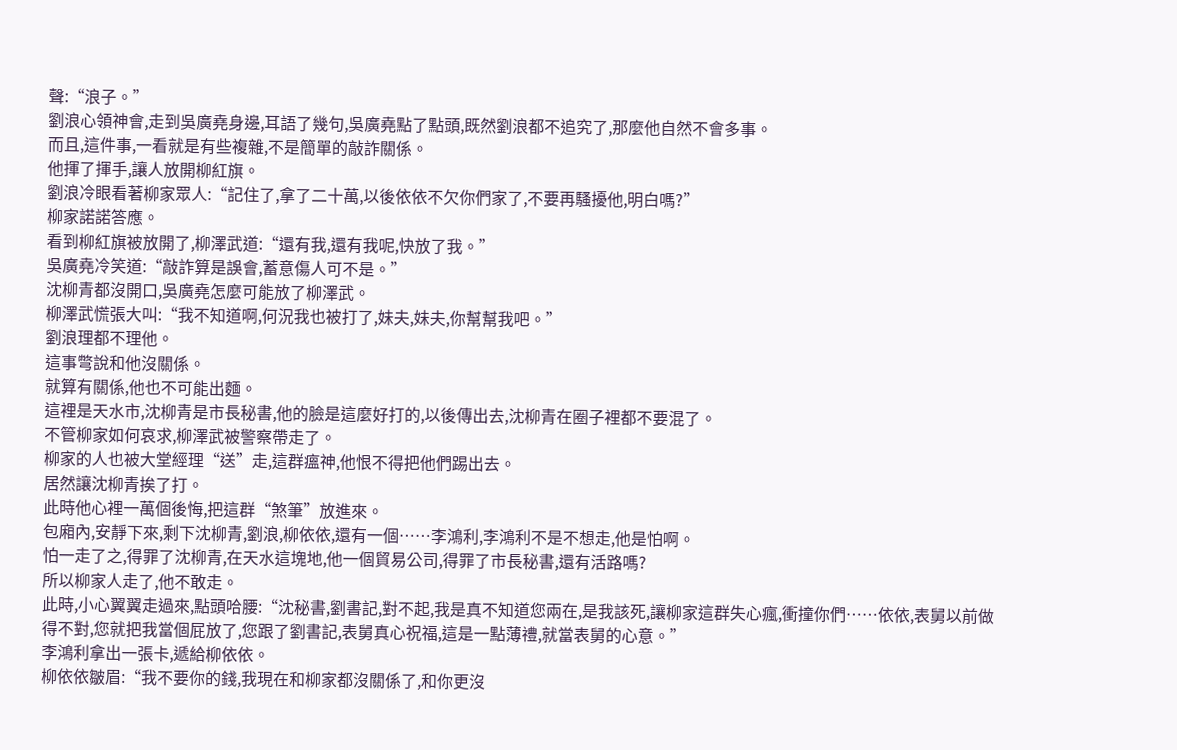聲:“浪子。”
劉浪心領神會,走到吳廣堯身邊,耳語了幾句,吳廣堯點了點頭,既然劉浪都不追究了,那麼他自然不會多事。
而且,這件事,一看就是有些複雜,不是簡單的敲詐關係。
他揮了揮手,讓人放開柳紅旗。
劉浪冷眼看著柳家眾人:“記住了,拿了二十萬,以後依依不欠你們家了,不要再騷擾他,明白嗎?”
柳家諾諾答應。
看到柳紅旗被放開了,柳澤武道:“還有我,還有我呢,快放了我。”
吳廣堯冷笑道:“敲詐算是誤會,蓄意傷人可不是。”
沈柳青都沒開口,吳廣堯怎麼可能放了柳澤武。
柳澤武慌張大叫:“我不知道啊,何況我也被打了,妹夫,妹夫,你幫幫我吧。”
劉浪理都不理他。
這事彆說和他沒關係。
就算有關係,他也不可能出麵。
這裡是天水市,沈柳青是市長秘書,他的臉是這麼好打的,以後傳出去,沈柳青在圈子裡都不要混了。
不管柳家如何哀求,柳澤武被警察帶走了。
柳家的人也被大堂經理“送”走,這群瘟神,他恨不得把他們踢出去。
居然讓沈柳青挨了打。
此時他心裡一萬個後悔,把這群“煞筆”放進來。
包廂內,安靜下來,剩下沈柳青,劉浪,柳依依,還有一個……李鴻利,李鴻利不是不想走,他是怕啊。
怕一走了之,得罪了沈柳青,在天水這塊地,他一個貿易公司,得罪了市長秘書,還有活路嗎?
所以柳家人走了,他不敢走。
此時,小心翼翼走過來,點頭哈腰:“沈秘書,劉書記,對不起,我是真不知道您兩在,是我該死,讓柳家這群失心瘋,衝撞你們……依依,表舅以前做得不對,您就把我當個屁放了,您跟了劉書記,表舅真心祝福,這是一點薄禮,就當表舅的心意。”
李鴻利拿出一張卡,遞給柳依依。
柳依依皺眉:“我不要你的錢,我現在和柳家都沒關係了,和你更沒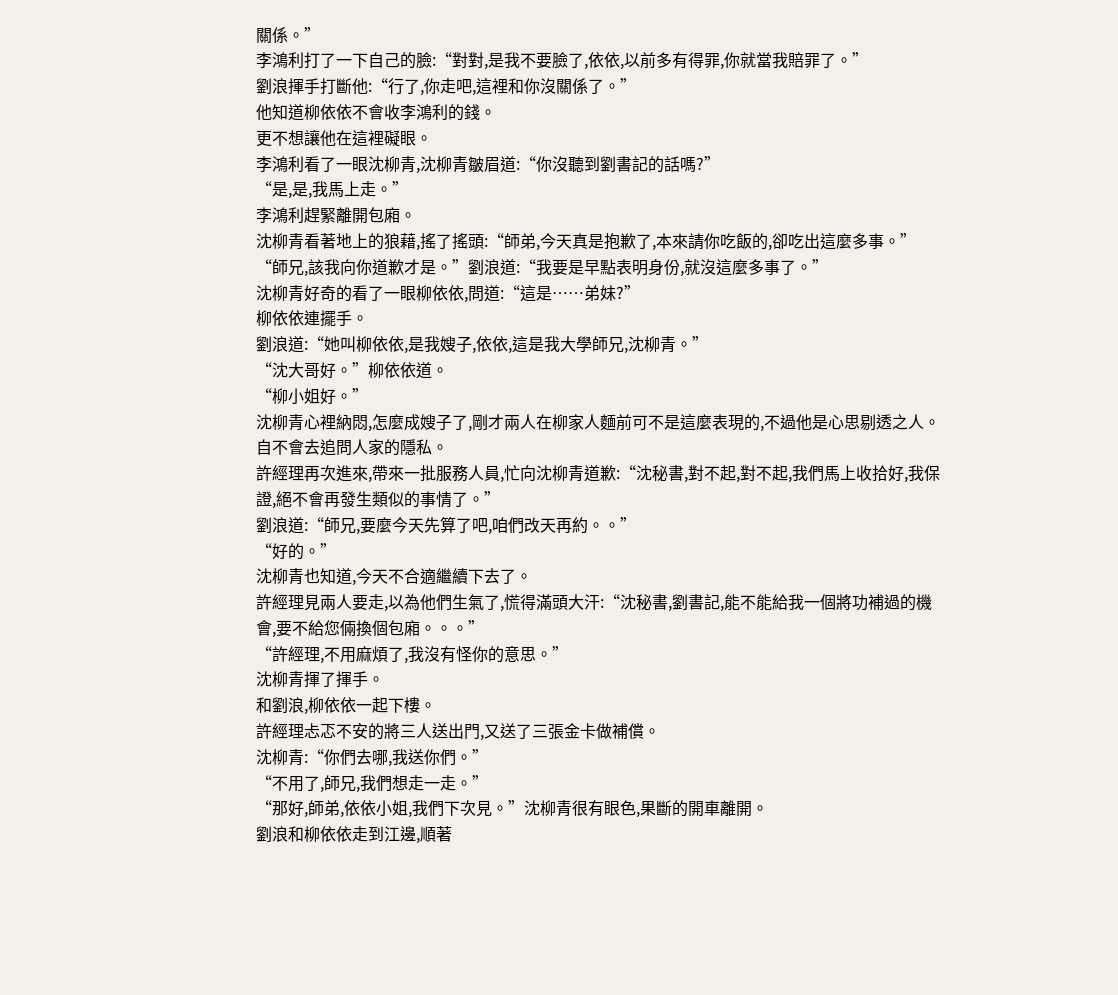關係。”
李鴻利打了一下自己的臉:“對對,是我不要臉了,依依,以前多有得罪,你就當我賠罪了。”
劉浪揮手打斷他:“行了,你走吧,這裡和你沒關係了。”
他知道柳依依不會收李鴻利的錢。
更不想讓他在這裡礙眼。
李鴻利看了一眼沈柳青,沈柳青皺眉道:“你沒聽到劉書記的話嗎?”
“是,是,我馬上走。”
李鴻利趕緊離開包廂。
沈柳青看著地上的狼藉,搖了搖頭:“師弟,今天真是抱歉了,本來請你吃飯的,卻吃出這麼多事。”
“師兄,該我向你道歉才是。”劉浪道:“我要是早點表明身份,就沒這麼多事了。”
沈柳青好奇的看了一眼柳依依,問道:“這是……弟妹?”
柳依依連擺手。
劉浪道:“她叫柳依依,是我嫂子,依依,這是我大學師兄,沈柳青。”
“沈大哥好。”柳依依道。
“柳小姐好。”
沈柳青心裡納悶,怎麼成嫂子了,剛才兩人在柳家人麵前可不是這麼表現的,不過他是心思剔透之人。
自不會去追問人家的隱私。
許經理再次進來,帶來一批服務人員,忙向沈柳青道歉:“沈秘書,對不起,對不起,我們馬上收拾好,我保證,絕不會再發生類似的事情了。”
劉浪道:“師兄,要麼今天先算了吧,咱們改天再約。。”
“好的。”
沈柳青也知道,今天不合適繼續下去了。
許經理見兩人要走,以為他們生氣了,慌得滿頭大汗:“沈秘書,劉書記,能不能給我一個將功補過的機會,要不給您倆換個包廂。。。”
“許經理,不用麻煩了,我沒有怪你的意思。”
沈柳青揮了揮手。
和劉浪,柳依依一起下樓。
許經理忐忑不安的將三人送出門,又送了三張金卡做補償。
沈柳青:“你們去哪,我送你們。”
“不用了,師兄,我們想走一走。”
“那好,師弟,依依小姐,我們下次見。”沈柳青很有眼色,果斷的開車離開。
劉浪和柳依依走到江邊,順著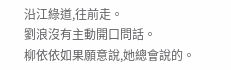沿江綠道,往前走。
劉浪沒有主動開口問話。
柳依依如果願意說,她總會說的。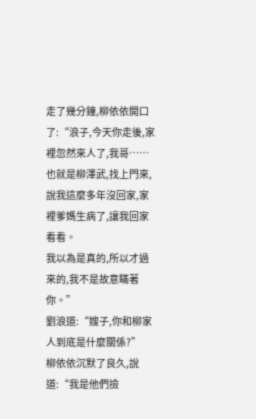走了幾分鐘,柳依依開口了:“浪子,今天你走後,家裡忽然來人了,我哥……也就是柳澤武,找上門來,說我這麼多年沒回家,家裡爹媽生病了,讓我回家看看。
我以為是真的,所以才過來的,我不是故意瞞著你。”
劉浪道:“嫂子,你和柳家人到底是什麼關係?”
柳依依沉默了良久,說道:“我是他們撿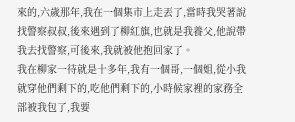來的,六歲那年,我在一個集市上走丟了,當時我哭著說找警察叔叔,後來遇到了柳紅旗,也就是我養父,他說帶我去找警察,可後來,我就被他抱回家了。
我在柳家一待就是十多年,我有一個哥,一個姐,從小我就穿他們剩下的,吃他們剩下的,小時候家裡的家務全部被我包了,我要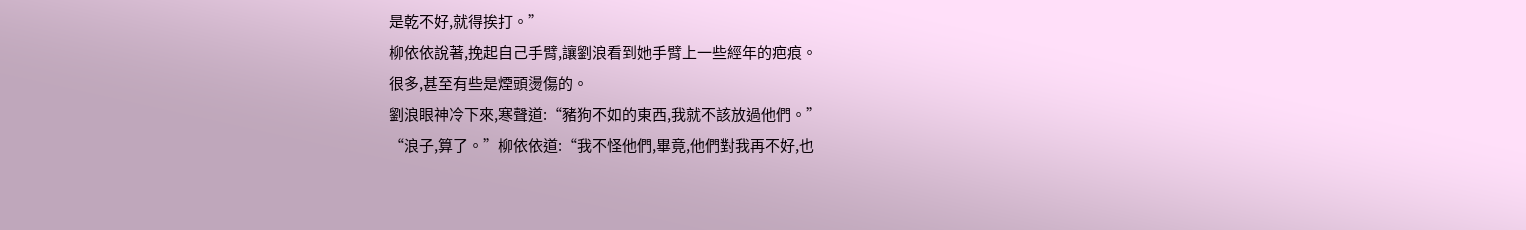是乾不好,就得挨打。”
柳依依說著,挽起自己手臂,讓劉浪看到她手臂上一些經年的疤痕。
很多,甚至有些是煙頭燙傷的。
劉浪眼神冷下來,寒聲道:“豬狗不如的東西,我就不該放過他們。”
“浪子,算了。”柳依依道:“我不怪他們,畢竟,他們對我再不好,也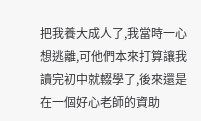把我養大成人了,我當時一心想逃離,可他們本來打算讓我讀完初中就輟學了,後來還是在一個好心老師的資助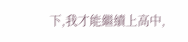下,我才能繼續上高中,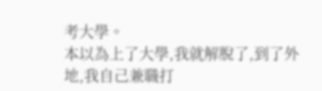考大學。
本以為上了大學,我就解脫了,到了外地,我自己兼職打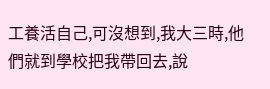工養活自己,可沒想到,我大三時,他們就到學校把我帶回去,說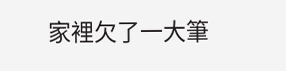家裡欠了一大筆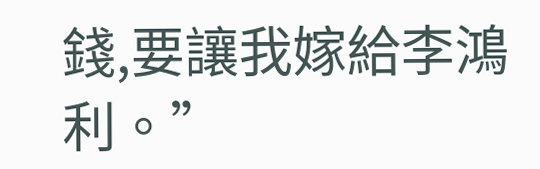錢,要讓我嫁給李鴻利。”